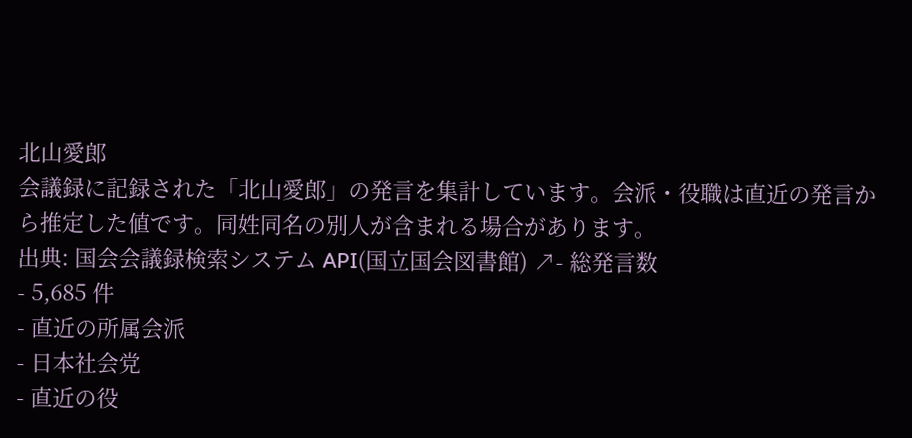北山愛郎
会議録に記録された「北山愛郎」の発言を集計しています。会派・役職は直近の発言から推定した値です。同姓同名の別人が含まれる場合があります。
出典: 国会会議録検索システム API(国立国会図書館) ↗- 総発言数
- 5,685 件
- 直近の所属会派
- 日本社会党
- 直近の役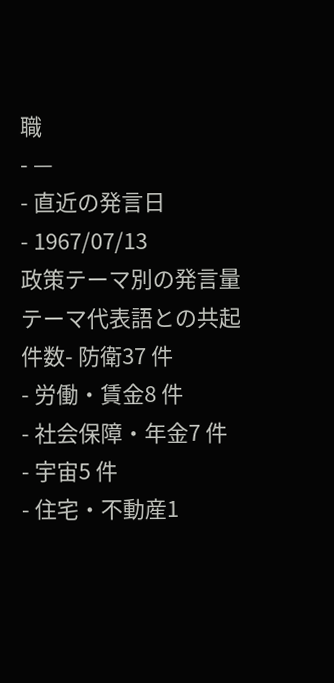職
- —
- 直近の発言日
- 1967/07/13
政策テーマ別の発言量
テーマ代表語との共起件数- 防衛37 件
- 労働・賃金8 件
- 社会保障・年金7 件
- 宇宙5 件
- 住宅・不動産1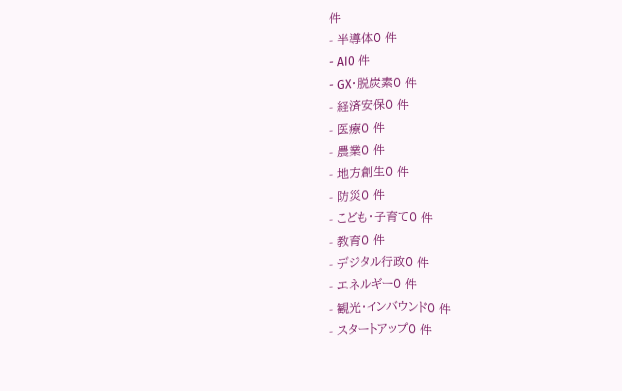件
- 半導体0 件
- AI0 件
- GX・脱炭素0 件
- 経済安保0 件
- 医療0 件
- 農業0 件
- 地方創生0 件
- 防災0 件
- こども・子育て0 件
- 教育0 件
- デジタル行政0 件
- エネルギー0 件
- 観光・インバウンド0 件
- スタートアップ0 件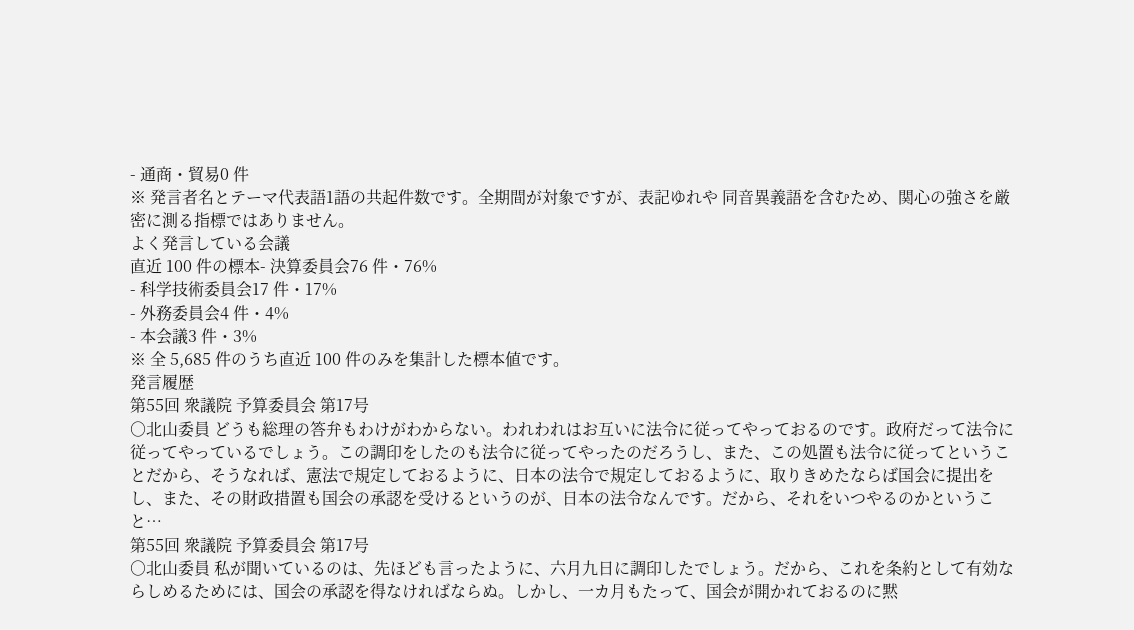- 通商・貿易0 件
※ 発言者名とテーマ代表語1語の共起件数です。全期間が対象ですが、表記ゆれや 同音異義語を含むため、関心の強さを厳密に測る指標ではありません。
よく発言している会議
直近 100 件の標本- 決算委員会76 件・76%
- 科学技術委員会17 件・17%
- 外務委員会4 件・4%
- 本会議3 件・3%
※ 全 5,685 件のうち直近 100 件のみを集計した標本値です。
発言履歴
第55回 衆議院 予算委員会 第17号
○北山委員 どうも総理の答弁もわけがわからない。われわれはお互いに法令に従ってやっておるのです。政府だって法令に従ってやっているでしょう。この調印をしたのも法令に従ってやったのだろうし、また、この処置も法令に従ってということだから、そうなれば、憲法で規定しておるように、日本の法令で規定しておるように、取りきめたならば国会に提出をし、また、その財政措置も国会の承認を受けるというのが、日本の法令なんです。だから、それをいつやるのかということ…
第55回 衆議院 予算委員会 第17号
○北山委員 私が聞いているのは、先ほども言ったように、六月九日に調印したでしょう。だから、これを条約として有効ならしめるためには、国会の承認を得なければならぬ。しかし、一カ月もたって、国会が開かれておるのに黙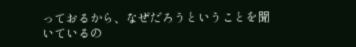っておるから、なぜだろうということを聞いているの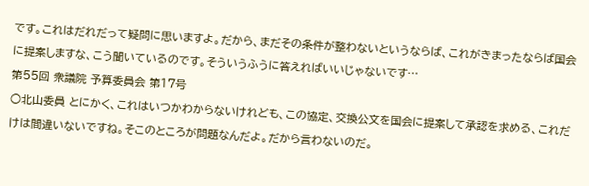です。これはだれだって疑問に思いますよ。だから、まだその条件が整わないというならば、これがきまったならば国会に提案しますな、こう聞いているのです。そういうふうに答えればいいじゃないです…
第55回 衆議院 予算委員会 第17号
○北山委員 とにかく、これはいつかわからないけれども、この協定、交換公文を国会に提案して承認を求める、これだけは間違いないですね。そこのところが問題なんだよ。だから言わないのだ。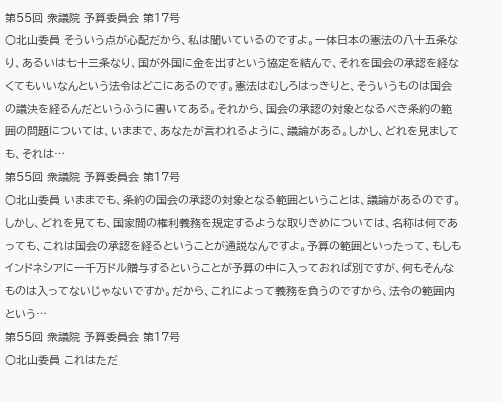第55回 衆議院 予算委員会 第17号
○北山委員 そういう点が心配だから、私は聞いているのですよ。一体日本の憲法の八十五条なり、あるいは七十三条なり、国が外国に金を出すという協定を結んで、それを国会の承認を経なくてもいいなんという法令はどこにあるのです。憲法はむしろはっきりと、そういうものは国会の議決を経るんだというふうに書いてある。それから、国会の承認の対象となるべき条約の範囲の問題については、いままで、あなたが言われるように、議論がある。しかし、どれを見ましても、それは…
第55回 衆議院 予算委員会 第17号
○北山委員 いままでも、条約の国会の承認の対象となる範囲ということは、議論があるのです。しかし、どれを見ても、国家間の権利義務を規定するような取りきめについては、名称は何であっても、これは国会の承認を経るということが通説なんですよ。予算の範囲といったって、もしもインドネシアに一千万ドル贈与するということが予算の中に入っておれば別ですが、何もそんなものは入ってないじゃないですか。だから、これによって義務を負うのですから、法令の範囲内という…
第55回 衆議院 予算委員会 第17号
○北山委員 これはただ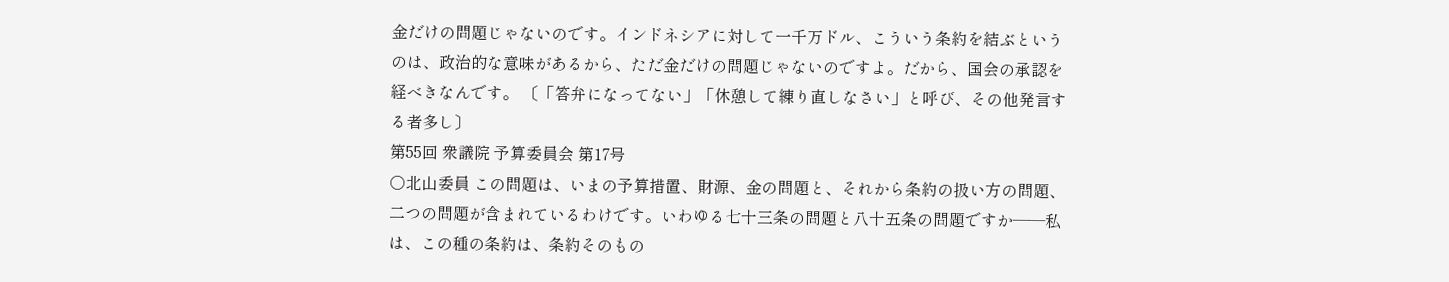金だけの問題じゃないのです。インドネシアに対して一千万ドル、こういう条約を結ぶというのは、政治的な意味があるから、ただ金だけの問題じゃないのですよ。だから、国会の承認を経べきなんです。 〔「答弁になってない」「休憩して練り直しなさい」と呼び、その他発言する者多し〕
第55回 衆議院 予算委員会 第17号
○北山委員 この問題は、いまの予算措置、財源、金の問題と、それから条約の扱い方の問題、二つの問題が含まれているわけです。いわゆる七十三条の問題と八十五条の問題ですか――私は、この種の条約は、条約そのもの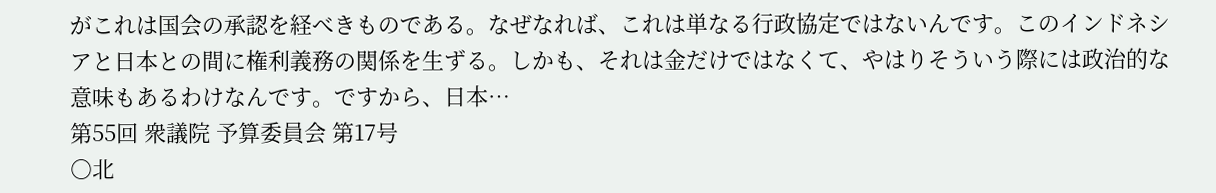がこれは国会の承認を経べきものである。なぜなれば、これは単なる行政協定ではないんです。このインドネシアと日本との間に権利義務の関係を生ずる。しかも、それは金だけではなくて、やはりそういう際には政治的な意味もあるわけなんです。ですから、日本…
第55回 衆議院 予算委員会 第17号
○北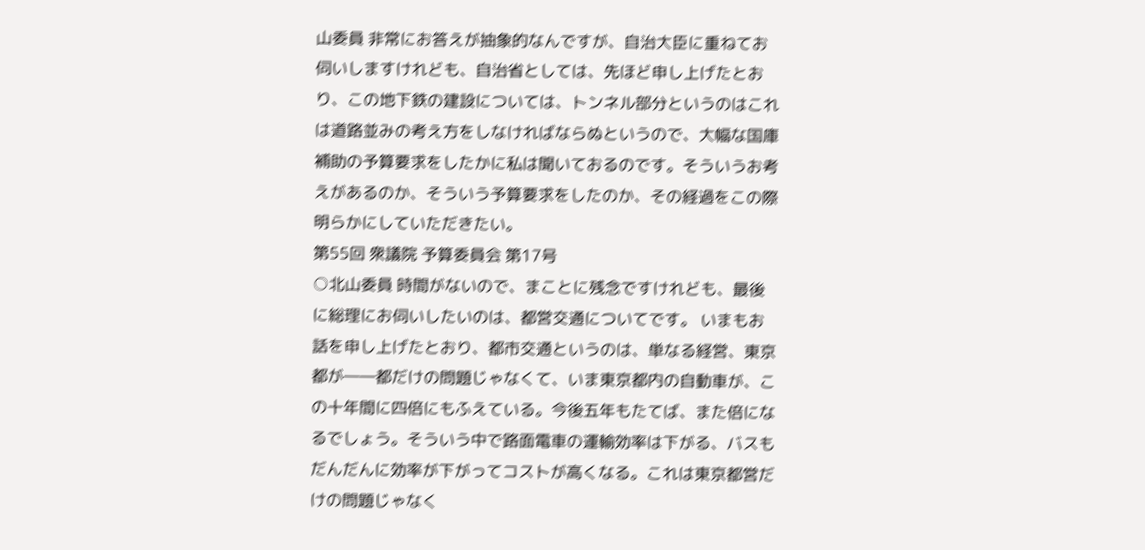山委員 非常にお答えが抽象的なんですが、自治大臣に重ねてお伺いしますけれども、自治省としては、先ほど申し上げたとおり、この地下鉄の建設については、トンネル部分というのはこれは道路並みの考え方をしなければならぬというので、大幅な国庫補助の予算要求をしたかに私は聞いておるのです。そういうお考えがあるのか、そういう予算要求をしたのか、その経過をこの際明らかにしていただきたい。
第55回 衆議院 予算委員会 第17号
○北山委員 時間がないので、まことに残念ですけれども、最後に総理にお伺いしたいのは、都営交通についてです。 いまもお話を申し上げたとおり、都市交通というのは、単なる経営、東京都が――都だけの問題じゃなくて、いま東京都内の自動車が、この十年間に四倍にもふえている。今後五年もたてば、また倍になるでしょう。そういう中で路面電車の運輸効率は下がる、バスもだんだんに効率が下がってコストが高くなる。これは東京都営だけの問題じゃなく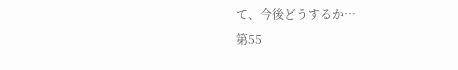て、今後どうするか…
第55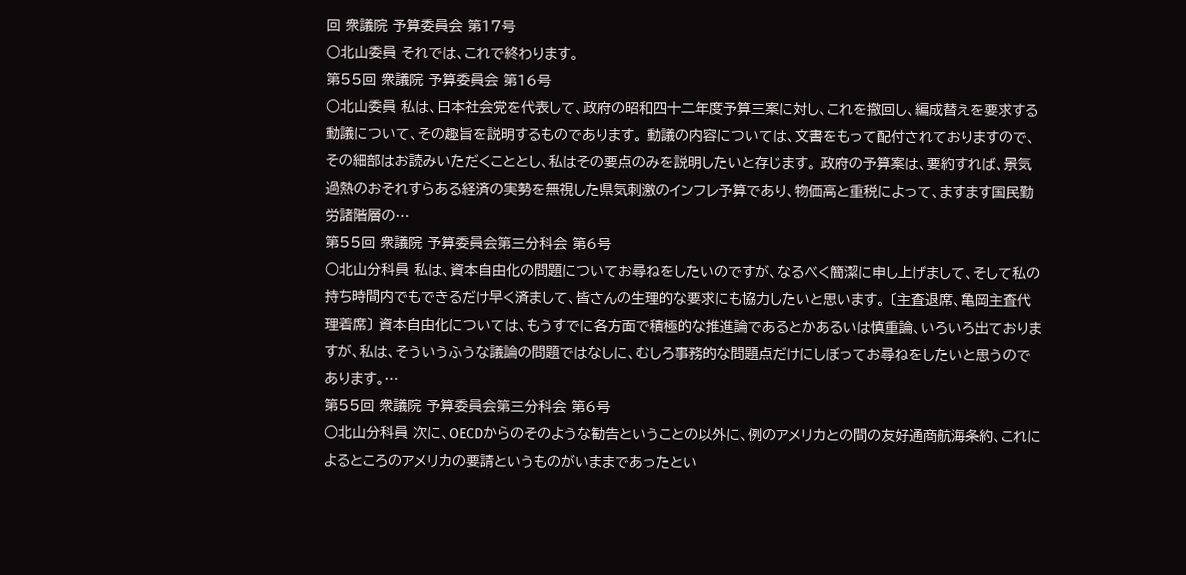回 衆議院 予算委員会 第17号
○北山委員 それでは、これで終わります。
第55回 衆議院 予算委員会 第16号
○北山委員 私は、日本社会党を代表して、政府の昭和四十二年度予算三案に対し、これを撤回し、編成替えを要求する動議について、その趣旨を説明するものであります。 動議の内容については、文書をもって配付されておりますので、その細部はお読みいただくこととし、私はその要点のみを説明したいと存じます。 政府の予算案は、要約すれば、景気過熱のおそれすらある経済の実勢を無視した県気刺激のインフレ予算であり、物価高と重税によって、ますます国民勤労諸階層の…
第55回 衆議院 予算委員会第三分科会 第6号
○北山分科員 私は、資本自由化の問題についてお尋ねをしたいのですが、なるべく簡潔に申し上げまして、そして私の持ち時間内でもできるだけ早く済まして、皆さんの生理的な要求にも協力したいと思います。 〔主査退席、亀岡主査代理着席〕 資本自由化については、もうすでに各方面で積極的な推進論であるとかあるいは慎重論、いろいろ出ておりますが、私は、そういうふうな議論の問題ではなしに、むしろ事務的な問題点だけにしぼってお尋ねをしたいと思うのであります。…
第55回 衆議院 予算委員会第三分科会 第6号
○北山分科員 次に、OECDからのそのような勧告ということの以外に、例のアメリカとの間の友好通商航海条約、これによるところのアメリカの要請というものがいままであったとい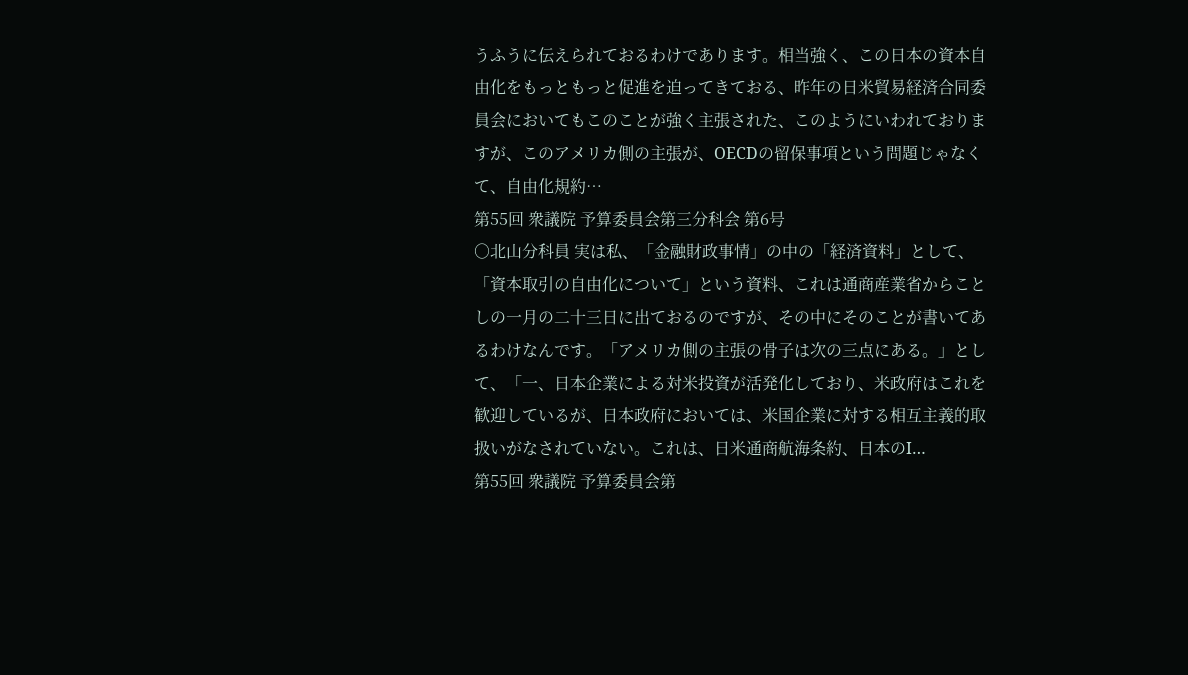うふうに伝えられておるわけであります。相当強く、この日本の資本自由化をもっともっと促進を迫ってきておる、昨年の日米貿易経済合同委員会においてもこのことが強く主張された、このようにいわれておりますが、このアメリカ側の主張が、OECDの留保事項という問題じゃなくて、自由化規約…
第55回 衆議院 予算委員会第三分科会 第6号
○北山分科員 実は私、「金融財政事情」の中の「経済資料」として、「資本取引の自由化について」という資料、これは通商産業省からことしの一月の二十三日に出ておるのですが、その中にそのことが書いてあるわけなんです。「アメリカ側の主張の骨子は次の三点にある。」として、「一、日本企業による対米投資が活発化しており、米政府はこれを歓迎しているが、日本政府においては、米国企業に対する相互主義的取扱いがなされていない。これは、日米通商航海条約、日本のI…
第55回 衆議院 予算委員会第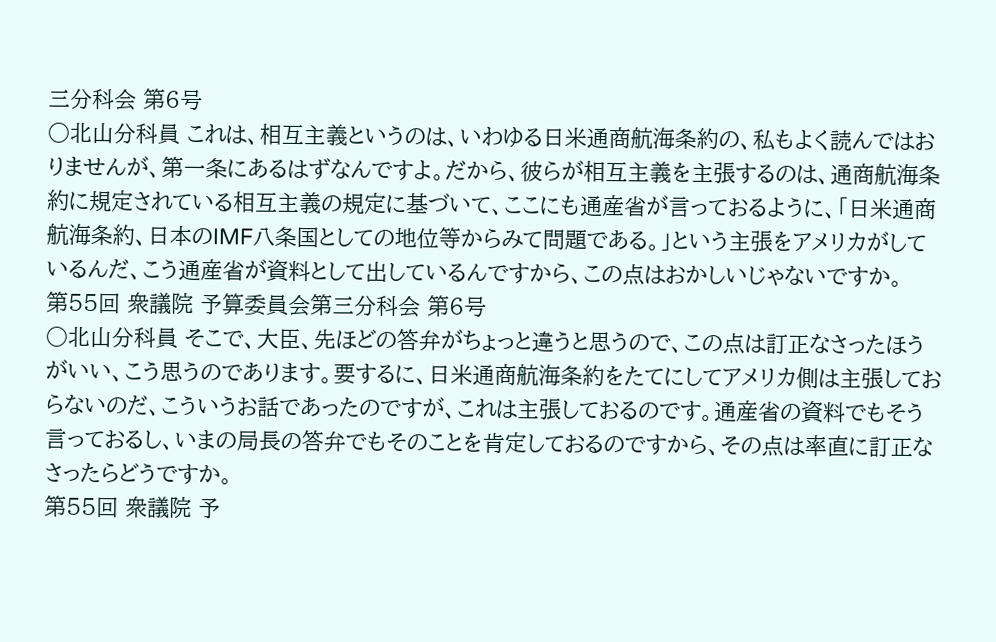三分科会 第6号
○北山分科員 これは、相互主義というのは、いわゆる日米通商航海条約の、私もよく読んではおりませんが、第一条にあるはずなんですよ。だから、彼らが相互主義を主張するのは、通商航海条約に規定されている相互主義の規定に基づいて、ここにも通産省が言っておるように、「日米通商航海条約、日本のIMF八条国としての地位等からみて問題である。」という主張をアメリカがしているんだ、こう通産省が資料として出しているんですから、この点はおかしいじゃないですか。
第55回 衆議院 予算委員会第三分科会 第6号
○北山分科員 そこで、大臣、先ほどの答弁がちょっと違うと思うので、この点は訂正なさったほうがいい、こう思うのであります。要するに、日米通商航海条約をたてにしてアメリカ側は主張しておらないのだ、こういうお話であったのですが、これは主張しておるのです。通産省の資料でもそう言っておるし、いまの局長の答弁でもそのことを肯定しておるのですから、その点は率直に訂正なさったらどうですか。
第55回 衆議院 予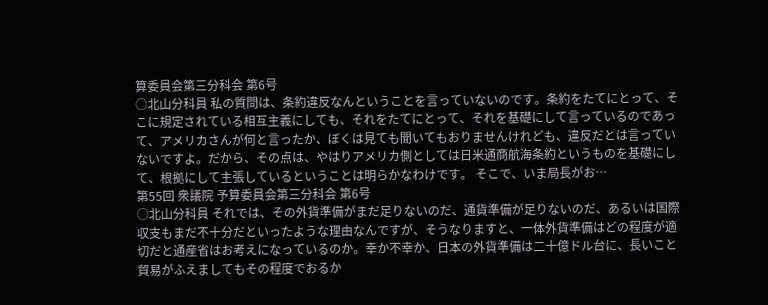算委員会第三分科会 第6号
○北山分科員 私の質問は、条約違反なんということを言っていないのです。条約をたてにとって、そこに規定されている相互主義にしても、それをたてにとって、それを基礎にして言っているのであって、アメリカさんが何と言ったか、ぼくは見ても聞いてもおりませんけれども、違反だとは言っていないですよ。だから、その点は、やはりアメリカ側としては日米通商航海条約というものを基礎にして、根拠にして主張しているということは明らかなわけです。 そこで、いま局長がお…
第55回 衆議院 予算委員会第三分科会 第6号
○北山分科員 それでは、その外貨準備がまだ足りないのだ、通貨準備が足りないのだ、あるいは国際収支もまだ不十分だといったような理由なんですが、そうなりますと、一体外貨準備はどの程度が適切だと通産省はお考えになっているのか。幸か不幸か、日本の外貨準備は二十億ドル台に、長いこと貿易がふえましてもその程度でおるか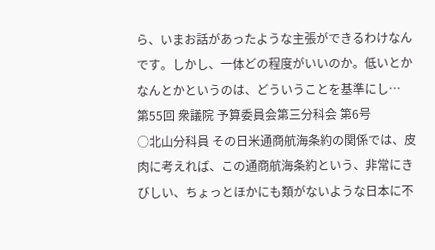ら、いまお話があったような主張ができるわけなんです。しかし、一体どの程度がいいのか。低いとかなんとかというのは、どういうことを基準にし…
第55回 衆議院 予算委員会第三分科会 第6号
○北山分科員 その日米通商航海条約の関係では、皮肉に考えれば、この通商航海条約という、非常にきびしい、ちょっとほかにも類がないような日本に不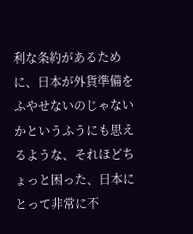利な条約があるために、日本が外貨準備をふやせないのじゃないかというふうにも思えるような、それほどちょっと困った、日本にとって非常に不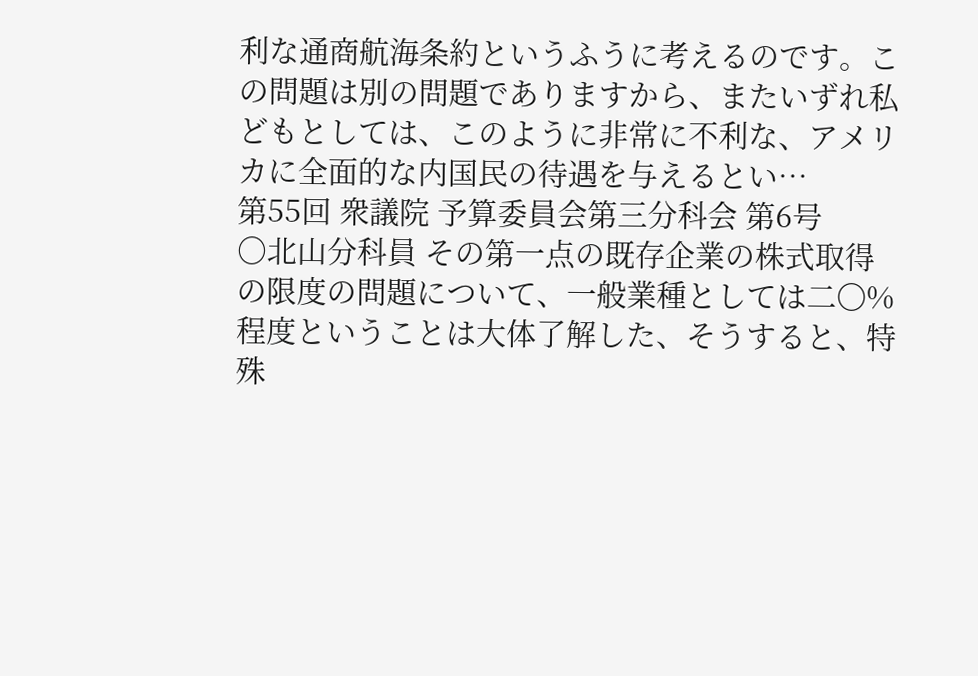利な通商航海条約というふうに考えるのです。この問題は別の問題でありますから、またいずれ私どもとしては、このように非常に不利な、アメリカに全面的な内国民の待遇を与えるとい…
第55回 衆議院 予算委員会第三分科会 第6号
○北山分科員 その第一点の既存企業の株式取得の限度の問題について、一般業種としては二〇%程度ということは大体了解した、そうすると、特殊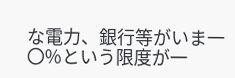な電力、銀行等がいま一〇%という限度が一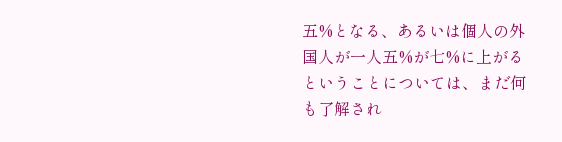五%となる、あるいは個人の外国人が一人五%が七%に上がるということについては、まだ何も了解され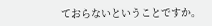ておらないということですか。